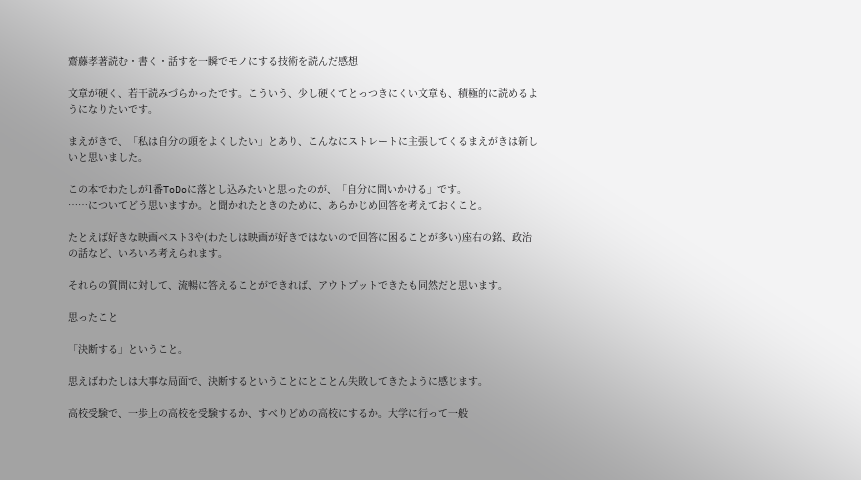齋藤孝著読む・書く・話すを一瞬でモノにする技術を読んだ感想

文章が硬く、若干読みづらかったです。こういう、少し硬くてとっつきにくい文章も、積極的に読めるようになりたいです。

まえがきで、「私は自分の頭をよくしたい」とあり、こんなにストレートに主張してくるまえがきは新しいと思いました。

この本でわたしが1番ToDoに落とし込みたいと思ったのが、「自分に問いかける」です。
……についてどう思いますか。と聞かれたときのために、あらかじめ回答を考えておくこと。

たとえば好きな映画ベスト3や(わたしは映画が好きではないので回答に困ることが多い)座右の銘、政治の話など、いろいろ考えられます。

それらの質問に対して、流暢に答えることができれば、アウトプットできたも同然だと思います。

思ったこと

「決断する」ということ。

思えばわたしは大事な局面で、決断するということにとことん失敗してきたように感じます。

高校受験で、一歩上の高校を受験するか、すべりどめの高校にするか。大学に行って一般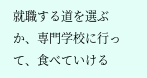就職する道を選ぶか、専門学校に行って、食べていける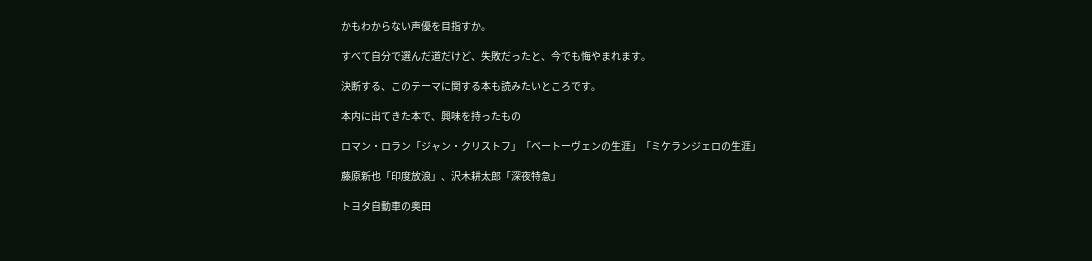かもわからない声優を目指すか。

すべて自分で選んだ道だけど、失敗だったと、今でも悔やまれます。

決断する、このテーマに関する本も読みたいところです。

本内に出てきた本で、興味を持ったもの

ロマン・ロラン「ジャン・クリストフ」「ベートーヴェンの生涯」「ミケランジェロの生涯」

藤原新也「印度放浪」、沢木耕太郎「深夜特急」

トヨタ自動車の奥田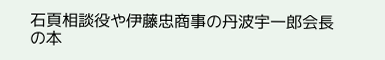石頁相談役や伊藤忠商事の丹波宇一郎会長の本